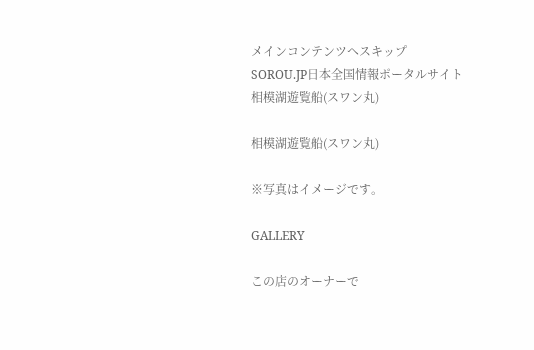メインコンテンツへスキップ
SOROU.JP日本全国情報ポータルサイト
相模湖遊覧船(スワン丸)

相模湖遊覧船(スワン丸)

※写真はイメージです。

GALLERY

この店のオーナーで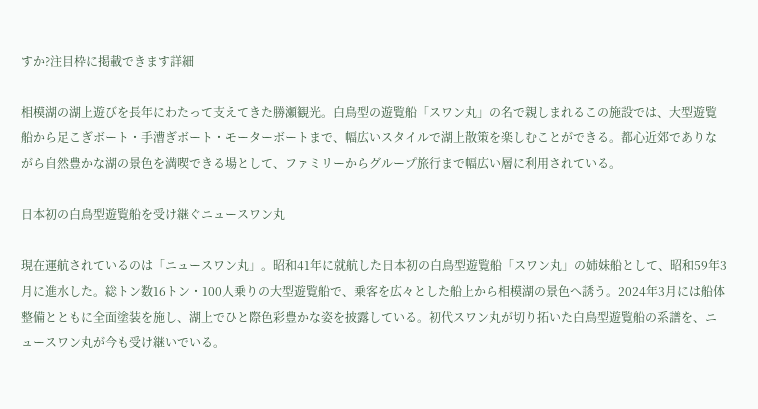すか?注目枠に掲載できます詳細

相模湖の湖上遊びを長年にわたって支えてきた勝瀬観光。白鳥型の遊覧船「スワン丸」の名で親しまれるこの施設では、大型遊覧船から足こぎボート・手漕ぎボート・モーターボートまで、幅広いスタイルで湖上散策を楽しむことができる。都心近郊でありながら自然豊かな湖の景色を満喫できる場として、ファミリーからグループ旅行まで幅広い層に利用されている。

日本初の白鳥型遊覧船を受け継ぐニュースワン丸

現在運航されているのは「ニュースワン丸」。昭和41年に就航した日本初の白鳥型遊覧船「スワン丸」の姉妹船として、昭和59年3月に進水した。総トン数16トン・100人乗りの大型遊覧船で、乗客を広々とした船上から相模湖の景色へ誘う。2024年3月には船体整備とともに全面塗装を施し、湖上でひと際色彩豊かな姿を披露している。初代スワン丸が切り拓いた白鳥型遊覧船の系譜を、ニュースワン丸が今も受け継いでいる。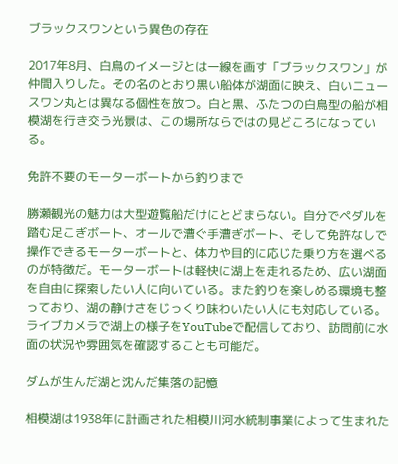ブラックスワンという異色の存在

2017年8月、白鳥のイメージとは一線を画す「ブラックスワン」が仲間入りした。その名のとおり黒い船体が湖面に映え、白いニュースワン丸とは異なる個性を放つ。白と黒、ふたつの白鳥型の船が相模湖を行き交う光景は、この場所ならではの見どころになっている。

免許不要のモーターボートから釣りまで

勝瀬観光の魅力は大型遊覧船だけにとどまらない。自分でペダルを踏む足こぎボート、オールで漕ぐ手漕ぎボート、そして免許なしで操作できるモーターボートと、体力や目的に応じた乗り方を選べるのが特徴だ。モーターボートは軽快に湖上を走れるため、広い湖面を自由に探索したい人に向いている。また釣りを楽しめる環境も整っており、湖の静けさをじっくり味わいたい人にも対応している。ライブカメラで湖上の様子をYouTubeで配信しており、訪問前に水面の状況や雰囲気を確認することも可能だ。

ダムが生んだ湖と沈んだ集落の記憶

相模湖は1938年に計画された相模川河水統制事業によって生まれた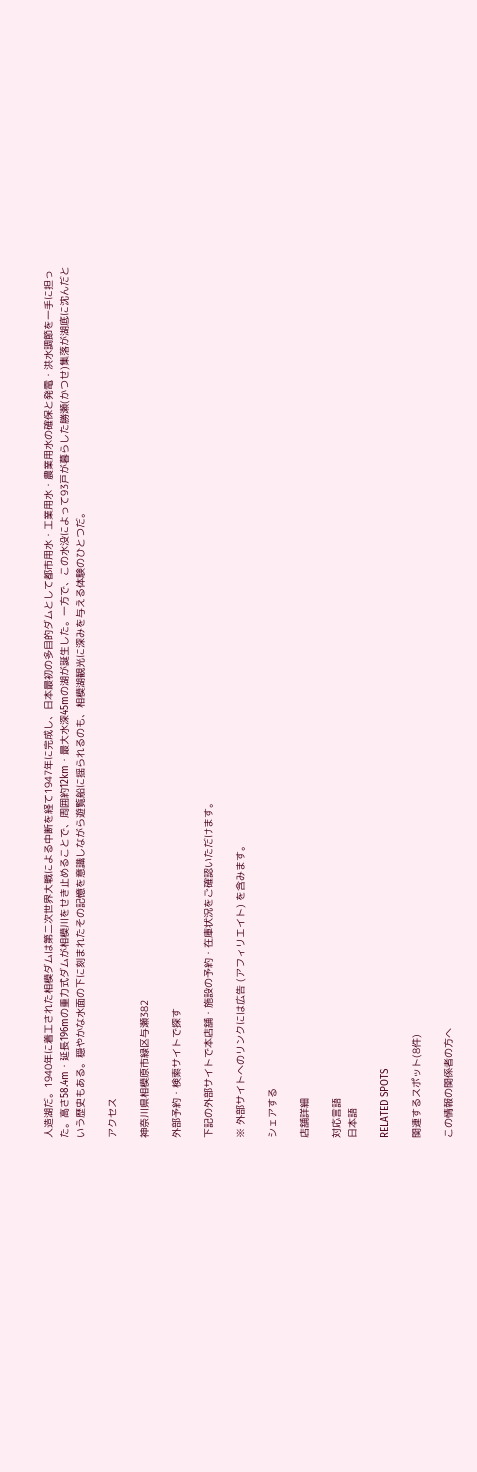人造湖だ。1940年に着工された相模ダムは第二次世界大戦による中断を経て1947年に完成し、日本最初の多目的ダムとして都市用水・工業用水・農業用水の確保と発電・洪水調節を一手に担った。高さ58.4m・延長196mの重力式ダムが相模川をせき止めることで、周囲約12km・最大水深45mの湖が誕生した。一方で、この水没によって93戸が暮らした勝瀬(かつせ)集落が湖底に沈んだという歴史もある。穏やかな水面の下に刻まれたその記憶を意識しながら遊覧船に揺られるのも、相模湖観光に深みを与える体験のひとつだ。

アクセス

神奈川県相模原市緑区与瀬382

外部予約・検索サイトで探す

下記の外部サイトで本店舗・施設の予約・在庫状況をご確認いただけます。

※ 外部サイトへのリンクには広告 (アフィリエイト) を含みます。

シェアする

店舗詳細

対応言語
日本語

RELATED SPOTS

関連するスポット(8件)

この情報の関係者の方へ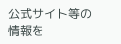公式サイト等の情報を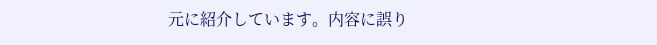元に紹介しています。内容に誤り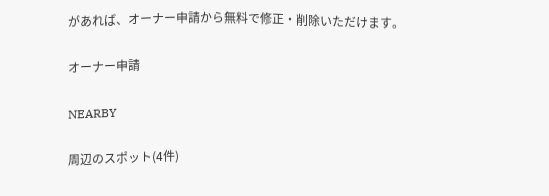があれば、オーナー申請から無料で修正・削除いただけます。

オーナー申請

NEARBY

周辺のスポット(4件)